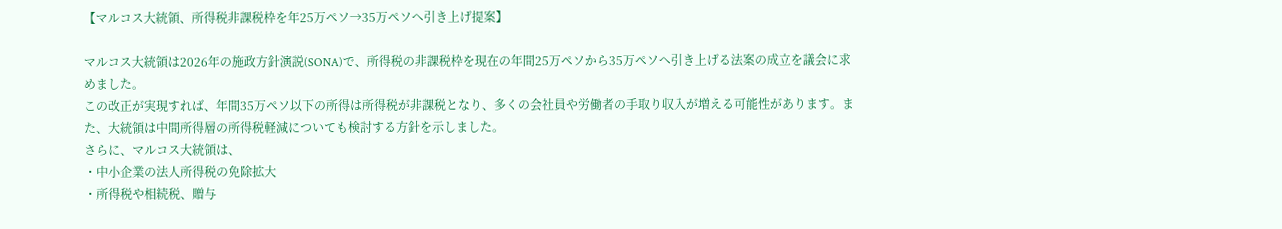【マルコス大統領、所得税非課税枠を年25万ペソ→35万ペソへ引き上げ提案】

マルコス大統領は2026年の施政方針演説(SONA)で、所得税の非課税枠を現在の年間25万ペソから35万ペソへ引き上げる法案の成立を議会に求めました。
この改正が実現すれば、年間35万ペソ以下の所得は所得税が非課税となり、多くの会社員や労働者の手取り収入が増える可能性があります。また、大統領は中間所得層の所得税軽減についても検討する方針を示しました。
さらに、マルコス大統領は、
・中小企業の法人所得税の免除拡大
・所得税や相続税、贈与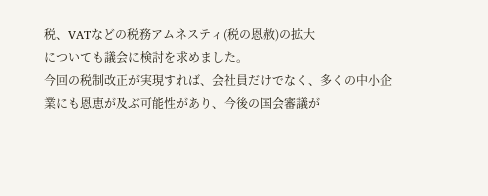税、VATなどの税務アムネスティ(税の恩赦)の拡大
についても議会に検討を求めました。
今回の税制改正が実現すれば、会社員だけでなく、多くの中小企業にも恩恵が及ぶ可能性があり、今後の国会審議が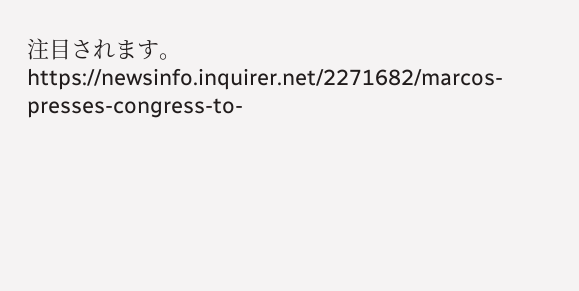注目されます。
https://newsinfo.inquirer.net/2271682/marcos-presses-congress-to-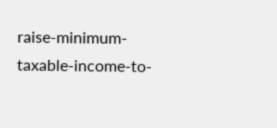raise-minimum-taxable-income-to-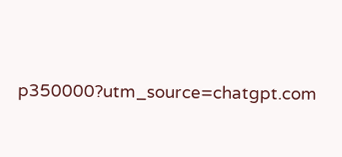p350000?utm_source=chatgpt.com